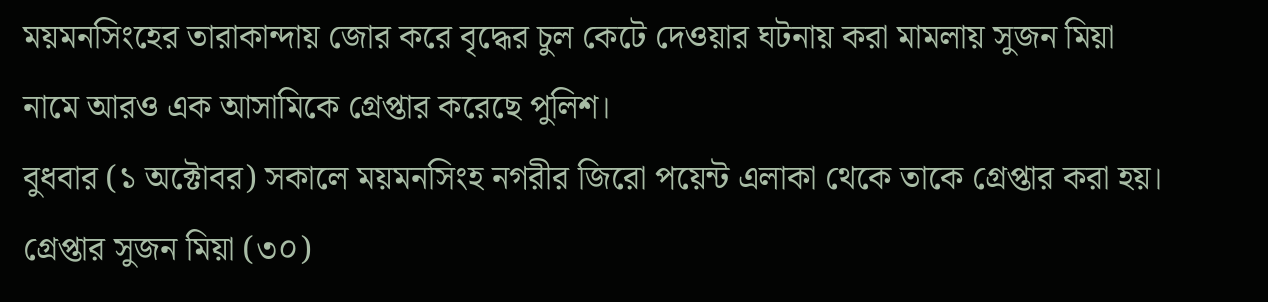ময়মনসিংহের তারাকান্দায় জোর করে বৃদ্ধের চুল কেটে দেওয়ার ঘটনায় করা মামলায় সুজন মিয়া নামে আরও এক আসামিকে গ্রেপ্তার করেছে পুলিশ।
বুধবার (১ অক্টোবর) সকালে ময়মনসিংহ নগরীর জিরো পয়েন্ট এলাকা থেকে তাকে গ্রেপ্তার করা হয়। গ্রেপ্তার সুজন মিয়া (৩০)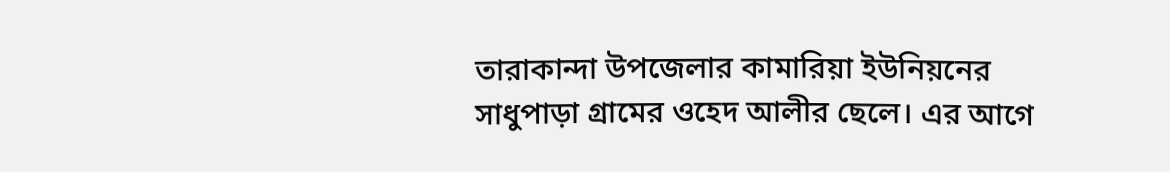তারাকান্দা উপজেলার কামারিয়া ইউনিয়নের সাধুপাড়া গ্রামের ওহেদ আলীর ছেলে। এর আগে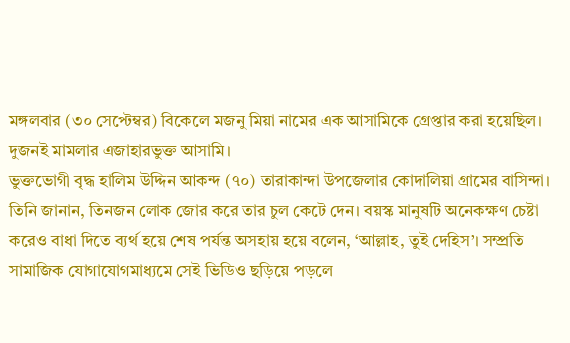মঙ্গলবার (৩০ সেপ্টেম্বর) বিকেলে মজনু মিয়া নামের এক আসামিকে গ্রেপ্তার করা হয়েছিল। দুজনই মামলার এজাহারভুক্ত আসামি।
ভুক্তভোগী বৃদ্ধ হালিম উদ্দিন আকন্দ (৭০) তারাকান্দা উপজেলার কোদালিয়া গ্রামের বাসিন্দা। তিনি জানান, তিনজন লোক জোর করে তার চুল কেটে দেন। বয়স্ক মানুষটি অনেকক্ষণ চেষ্টা করেও বাধা দিতে ব্যর্থ হয়ে শেষ পর্যন্ত অসহায় হয়ে বলেন, ‘আল্লাহ, তুই দেহিস’। সম্প্রতি সামাজিক যোগাযোগমাধ্যমে সেই ভিডিও ছড়িয়ে পড়লে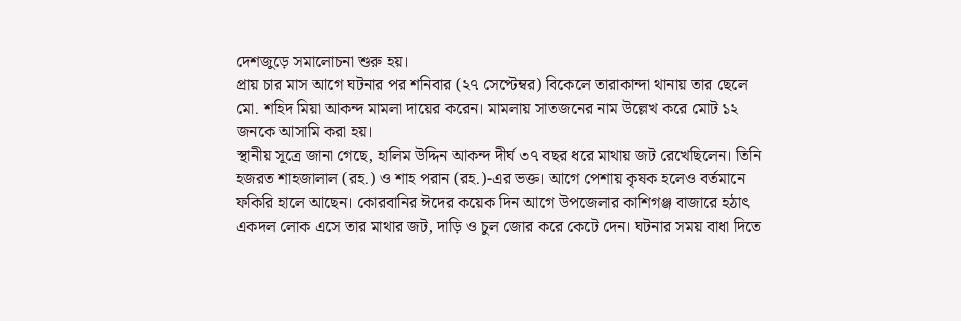দেশজুড়ে সমালোচনা শুরু হয়।
প্রায় চার মাস আগে ঘটনার পর শনিবার (২৭ সেপ্টেম্বর) বিকেলে তারাকান্দা থানায় তার ছেলে মো. শহিদ মিয়া আকন্দ মামলা দায়ের করেন। মামলায় সাতজনের নাম উল্লেখ করে মোট ১২ জনকে আসামি করা হয়।
স্থানীয় সূত্রে জানা গেছে, হালিম উদ্দিন আকন্দ দীর্ঘ ৩৭ বছর ধরে মাথায় জট রেখেছিলেন। তিনি হজরত শাহজালাল (রহ.) ও শাহ পরান (রহ.)-এর ভক্ত। আগে পেশায় কৃষক হলেও বর্তমানে ফকিরি হালে আছেন। কোরবানির ঈদের কয়েক দিন আগে উপজেলার কাশিগঞ্জ বাজারে হঠাৎ একদল লোক এসে তার মাথার জট, দাড়ি ও চুল জোর করে কেটে দেন। ঘটনার সময় বাধা দিতে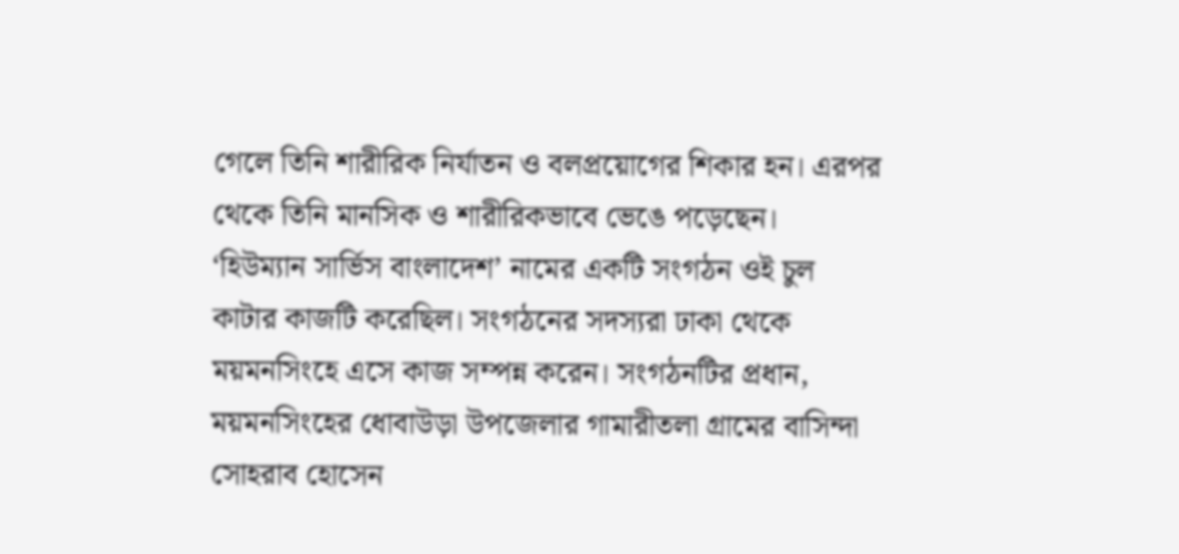গেলে তিনি শারীরিক নির্যাতন ও বলপ্রয়োগের শিকার হন। এরপর থেকে তিনি মানসিক ও শারীরিকভাবে ভেঙে পড়েছেন।
‘হিউম্যান সার্ভিস বাংলাদেশ’ নামের একটি সংগঠন ওই চুল কাটার কাজটি করেছিল। সংগঠনের সদস্যরা ঢাকা থেকে ময়মনসিংহে এসে কাজ সম্পন্ন করেন। সংগঠনটির প্রধান, ময়মনসিংহের ধোবাউড়া উপজেলার গামারীতলা গ্রামের বাসিন্দা সোহরাব হোসেন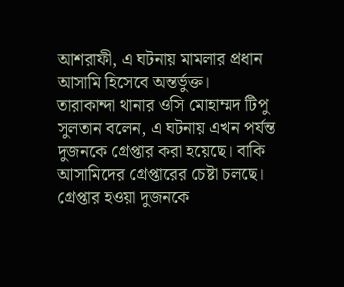আশরাফী, এ ঘটনায় মামলার প্রধান আসামি হিসেবে অন্তর্ভুক্ত।
তারাকান্দা থানার ওসি মোহাম্মদ টিপু সুলতান বলেন, এ ঘটনায় এখন পর্যন্ত দুজনকে গ্রেপ্তার করা হয়েছে। বাকি আসামিদের গ্রেপ্তারের চেষ্টা চলছে। গ্রেপ্তার হওয়া দুজনকে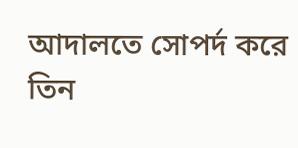আদালতে সোপর্দ করে তিন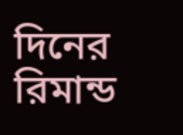দিনের রিমান্ড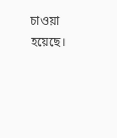চাওয়া হয়েছে।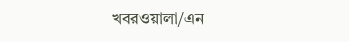খবরওয়ালা/এন